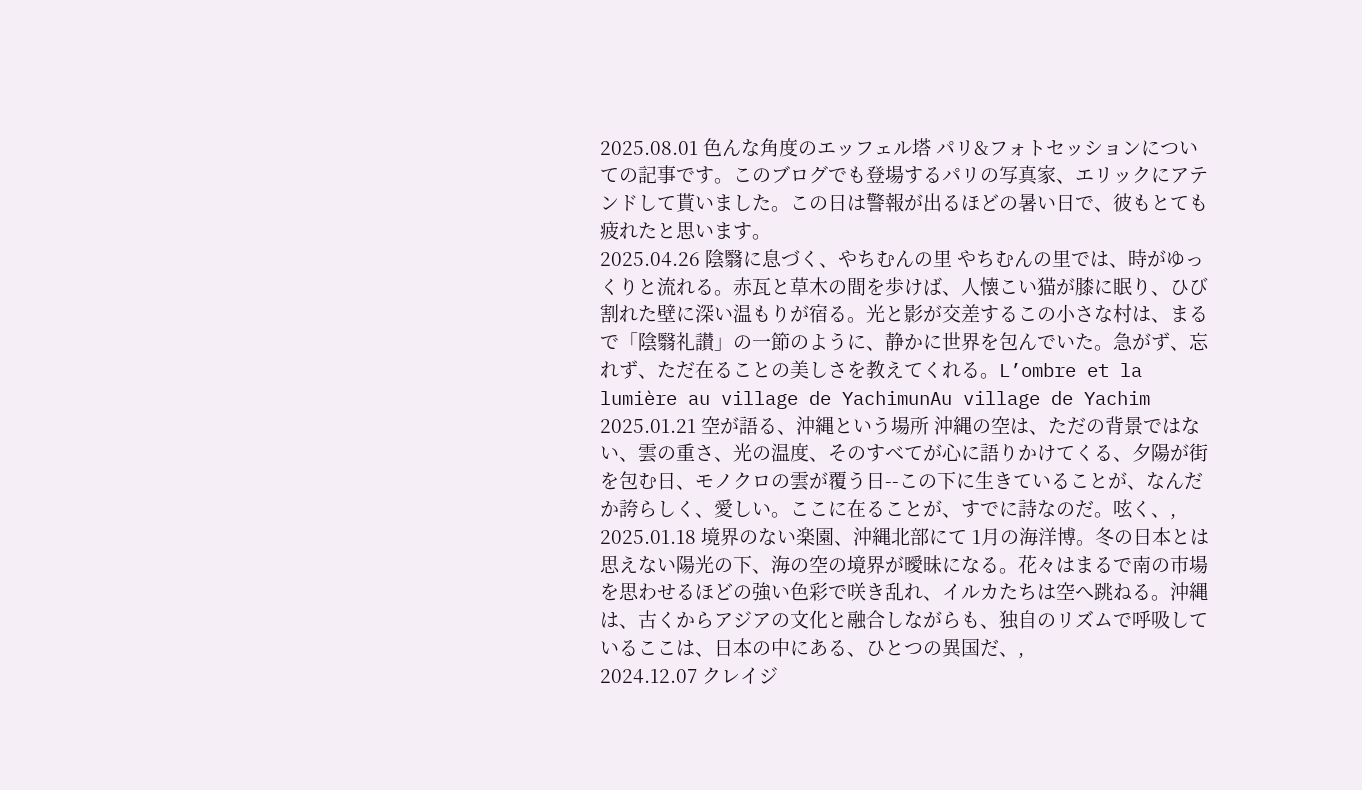2025.08.01 色んな角度のエッフェル塔 パリ&フォトセッションについての記事です。このブログでも登場するパリの写真家、エリックにアテンドして貰いました。この日は警報が出るほどの暑い日で、彼もとても疲れたと思います。
2025.04.26 陰翳に息づく、やちむんの里 やちむんの里では、時がゆっくりと流れる。赤瓦と草木の間を歩けば、人懐こい猫が膝に眠り、ひび割れた壁に深い温もりが宿る。光と影が交差するこの小さな村は、まるで「陰翳礼讃」の一節のように、静かに世界を包んでいた。急がず、忘れず、ただ在ることの美しさを教えてくれる。L’ombre et la lumière au village de YachimunAu village de Yachim
2025.01.21 空が語る、沖縄という場所 沖縄の空は、ただの背景ではない、雲の重さ、光の温度、そのすべてが心に語りかけてくる、夕陽が街を包む日、モノクロの雲が覆う日--この下に生きていることが、なんだか誇らしく、愛しい。ここに在ることが、すでに詩なのだ。呟く、,
2025.01.18 境界のない楽園、沖縄北部にて 1月の海洋博。冬の日本とは思えない陽光の下、海の空の境界が曖昧になる。花々はまるで南の市場を思わせるほどの強い色彩で咲き乱れ、イルカたちは空へ跳ねる。沖縄は、古くからアジアの文化と融合しながらも、独自のリズムで呼吸しているここは、日本の中にある、ひとつの異国だ、,
2024.12.07 クレイジ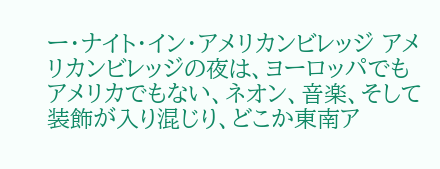ー・ナイト・イン・アメリカンビレッジ アメリカンビレッジの夜は、ヨーロッパでもアメリカでもない、ネオン、音楽、そして装飾が入り混じり、どこか東南ア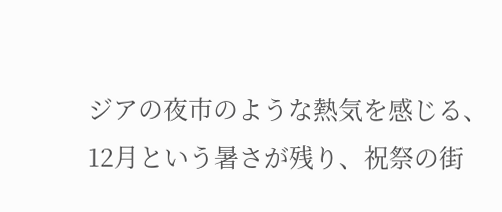ジアの夜市のような熱気を感じる、12月という暑さが残り、祝祭の街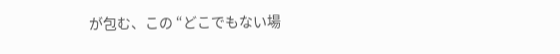が包む、この “どこでもない場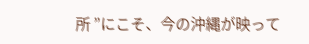所 ”にこそ、今の沖縄が映って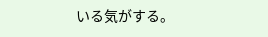いる気がする。